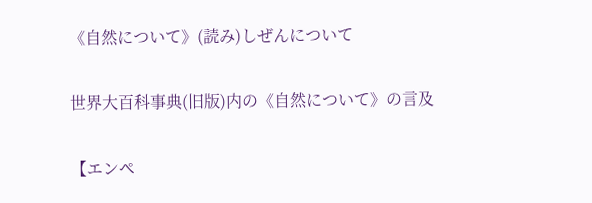《自然について》(読み)しぜんについて

世界大百科事典(旧版)内の《自然について》の言及

【エンペ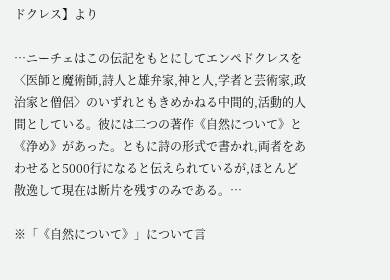ドクレス】より

…ニーチェはこの伝記をもとにしてエンペドクレスを〈医師と魔術師,詩人と雄弁家,神と人,学者と芸術家,政治家と僧侶〉のいずれともきめかねる中間的,活動的人間としている。彼には二つの著作《自然について》と《浄め》があった。ともに詩の形式で書かれ,両者をあわせると5000行になると伝えられているが,ほとんど散逸して現在は断片を残すのみである。…

※「《自然について》」について言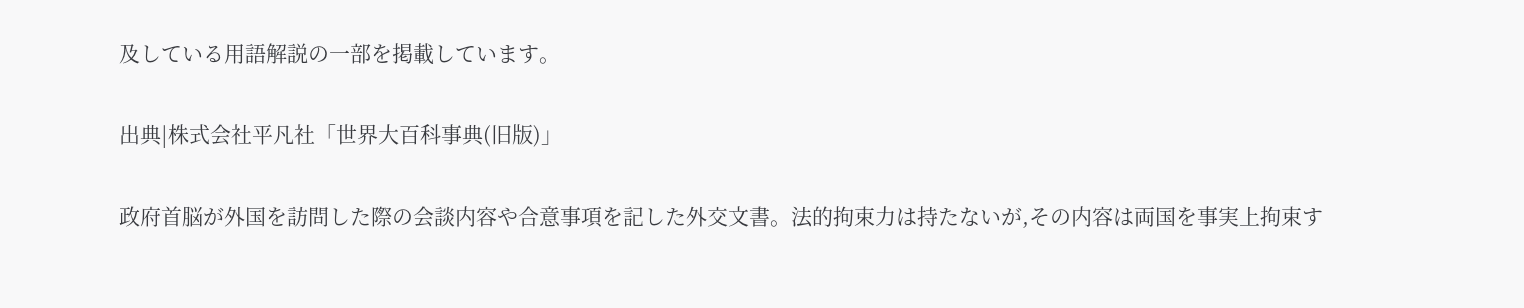及している用語解説の一部を掲載しています。

出典|株式会社平凡社「世界大百科事典(旧版)」

政府首脳が外国を訪問した際の会談内容や合意事項を記した外交文書。法的拘束力は持たないが,その内容は両国を事実上拘束す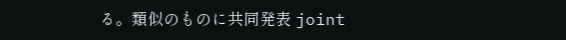る。類似のものに共同発表 joint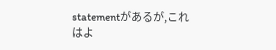statementがあるが,これはよ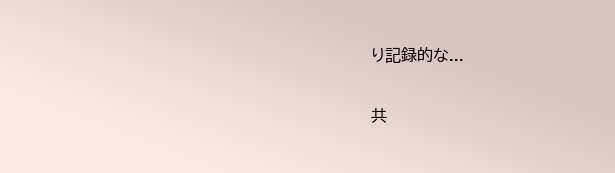り記録的な...

共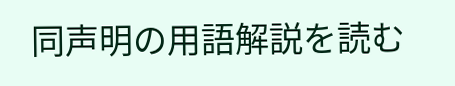同声明の用語解説を読む